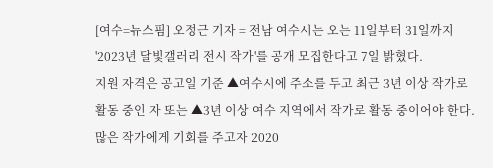[여수=뉴스핌] 오정근 기자 = 전남 여수시는 오는 11일부터 31일까지 '2023년 달빛갤러리 전시 작가'를 공개 모집한다고 7일 밝혔다.
지원 자격은 공고일 기준 ▲여수시에 주소를 두고 최근 3년 이상 작가로 활동 중인 자 또는 ▲3년 이상 여수 지역에서 작가로 활동 중이어야 한다.
많은 작가에게 기회를 주고자 2020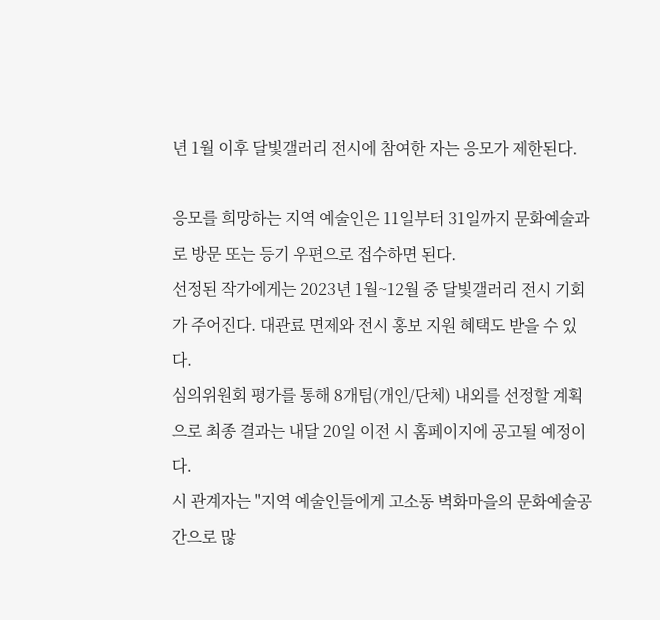년 1월 이후 달빛갤러리 전시에 참여한 자는 응모가 제한된다.

응모를 희망하는 지역 예술인은 11일부터 31일까지 문화예술과로 방문 또는 등기 우편으로 접수하면 된다.
선정된 작가에게는 2023년 1월~12월 중 달빛갤러리 전시 기회가 주어진다. 대관료 면제와 전시 홍보 지원 혜택도 받을 수 있다.
심의위원회 평가를 통해 8개팀(개인/단체) 내외를 선정할 계획으로 최종 결과는 내달 20일 이전 시 홈페이지에 공고될 예정이다.
시 관계자는 "지역 예술인들에게 고소동 벽화마을의 문화예술공간으로 많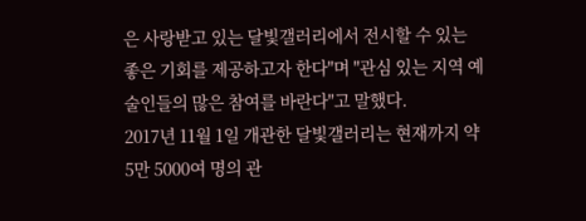은 사랑받고 있는 달빛갤러리에서 전시할 수 있는 좋은 기회를 제공하고자 한다"며 "관심 있는 지역 예술인들의 많은 참여를 바란다"고 말했다.
2017년 11월 1일 개관한 달빛갤러리는 현재까지 약 5만 5000여 명의 관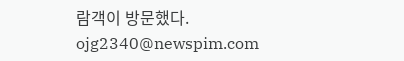람객이 방문했다.
ojg2340@newspim.com